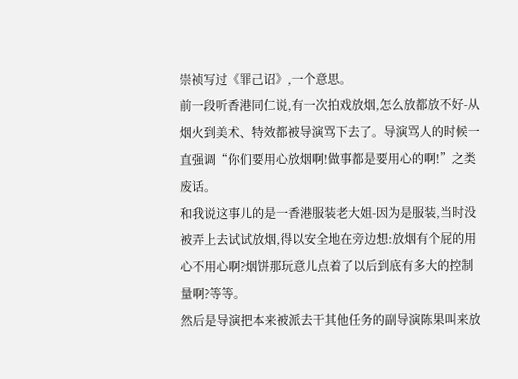崇祯写过《罪己诏》,一个意思。
前一段听香港同仁说,有一次拍戏放烟,怎么放都放不好-从烟火到美术、特效都被导演骂下去了。导演骂人的时候一直强调“你们要用心放烟啊!做事都是要用心的啊!”之类废话。
和我说这事儿的是一香港服装老大姐-因为是服装,当时没被弄上去试试放烟,得以安全地在旁边想:放烟有个屁的用心不用心啊?烟饼那玩意儿点着了以后到底有多大的控制量啊?等等。
然后是导演把本来被派去干其他任务的副导演陈果叫来放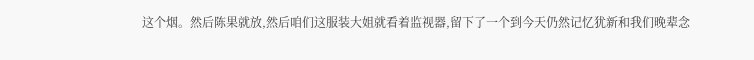这个烟。然后陈果就放,然后咱们这服装大姐就看着监视器,留下了一个到今天仍然记忆犹新和我们晚辈念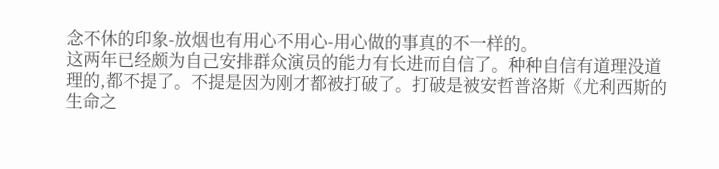念不休的印象-放烟也有用心不用心-用心做的事真的不一样的。
这两年已经颇为自己安排群众演员的能力有长进而自信了。种种自信有道理没道理的,都不提了。不提是因为刚才都被打破了。打破是被安哲普洛斯《尤利西斯的生命之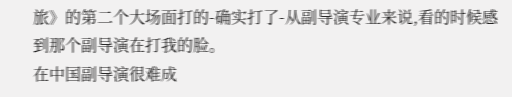旅》的第二个大场面打的-确实打了-从副导演专业来说,看的时候感到那个副导演在打我的脸。
在中国副导演很难成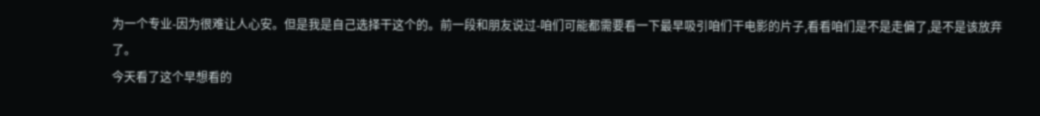为一个专业-因为很难让人心安。但是我是自己选择干这个的。前一段和朋友说过-咱们可能都需要看一下最早吸引咱们干电影的片子,看看咱们是不是走偏了,是不是该放弃了。
今天看了这个早想看的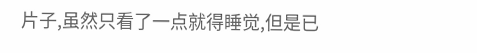片子,虽然只看了一点就得睡觉,但是已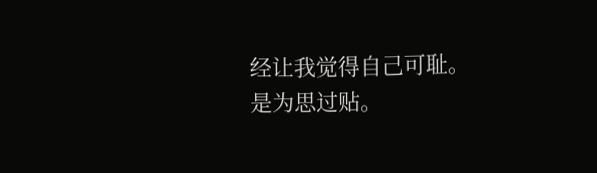经让我觉得自己可耻。
是为思过贴。